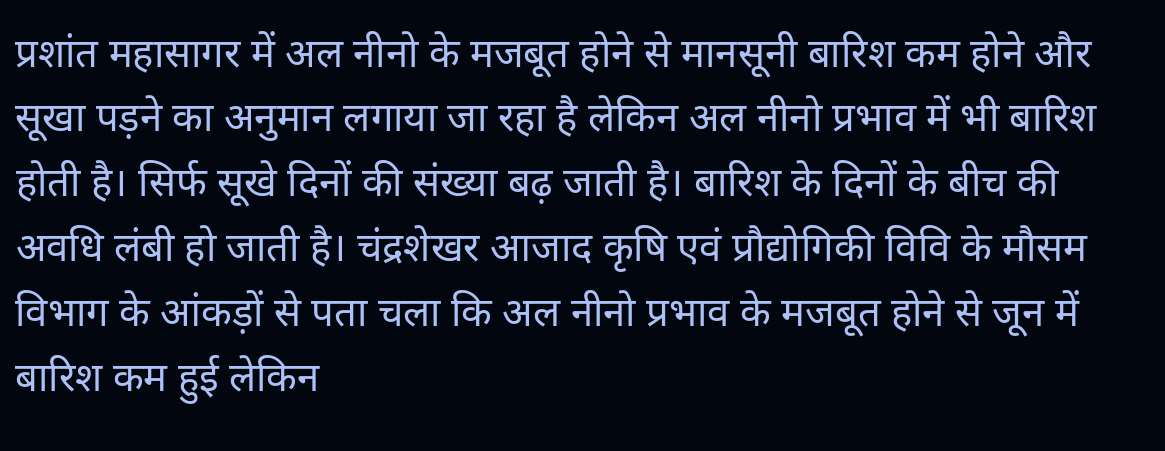प्रशांत महासागर में अल नीनो के मजबूत होने से मानसूनी बारिश कम होने और सूखा पड़ने का अनुमान लगाया जा रहा है लेकिन अल नीनो प्रभाव में भी बारिश होती है। सिर्फ सूखे दिनों की संख्या बढ़ जाती है। बारिश के दिनों के बीच की अवधि लंबी हो जाती है। चंद्रशेखर आजाद कृषि एवं प्रौद्योगिकी विवि के मौसम विभाग के आंकड़ों से पता चला कि अल नीनो प्रभाव के मजबूत होने से जून में बारिश कम हुई लेकिन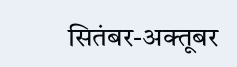सितंबर-अक्तूबर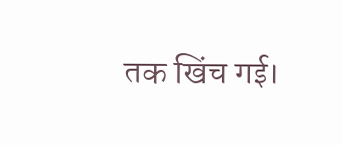तक खिंच गई।